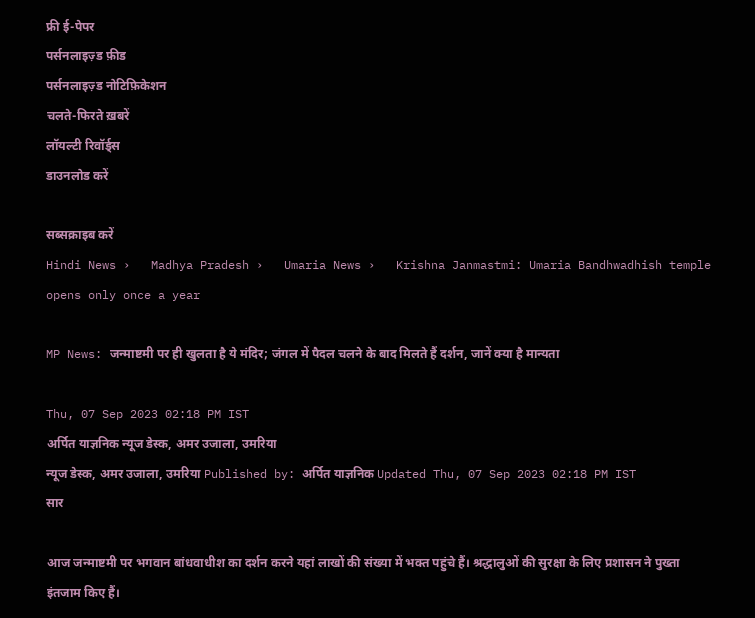फ्री ई-पेपर
पर्सनलाइज़्ड फ़ीड
पर्सनलाइज़्ड नोटिफ़िकेशन
चलते-फिरते ख़बरें
लॉयल्टी रिवॉर्ड्स
डाउनलोड करें

सब्सक्राइब करें
Hindi News ›   Madhya Pradesh ›   Umaria News ›   Krishna Janmastmi: Umaria Bandhwadhish temple opens only once a year

MP News: जन्माष्टमी पर ही खुलता है ये मंदिर; जंगल में पैदल चलने के बाद मिलते हैं दर्शन, जानें क्या है मान्यता

Thu, 07 Sep 2023 02:18 PM IST
अर्पित याज्ञनिक न्यूज डेस्क, अमर उजाला, उमरिया
न्यूज डेस्क, अमर उजाला, उमरिया Published by: अर्पित याज्ञनिक Updated Thu, 07 Sep 2023 02:18 PM IST
सार

आज जन्माष्टमी पर भगवान बांधवाधीश का दर्शन करने यहां लाखों की संख्या में भक्त पहुंचे हैं। श्रद्धालुओं की सुरक्षा के लिए प्रशासन ने पुख्ता इंतजाम किए हैं।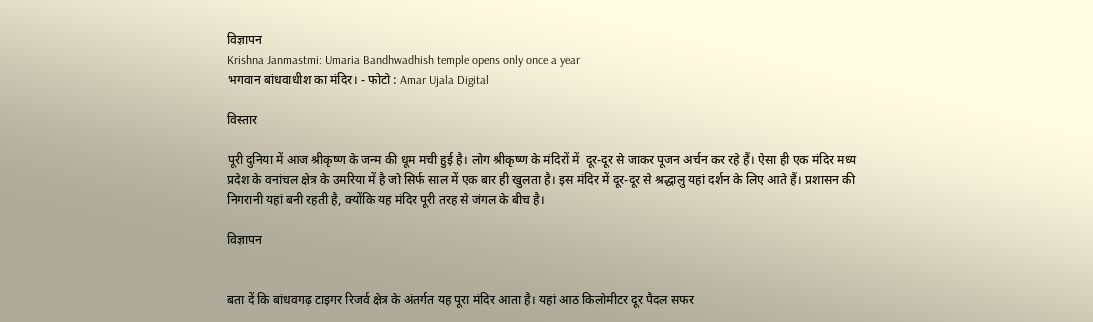विज्ञापन
Krishna Janmastmi: Umaria Bandhwadhish temple opens only once a year
भगवान बांधवाधीश का मंदिर। - फोटो : Amar Ujala Digital

विस्तार

पूरी दुनिया में आज श्रीकृष्ण के जन्म की धूम मची हुई है। लोग श्रीकृष्ण के मंदिरों में  दूर-दूर से जाकर पूजन अर्चन कर रहे हैं। ऐसा ही एक मंदिर मध्य प्रदेश के वनांचल क्षेत्र के उमरिया में है जो सिर्फ साल में एक बार ही खुलता है। इस मंदिर में दूर-दूर से श्रद्धालु यहां दर्शन के लिए आते हैं। प्रशासन की निगरानी यहां बनी रहती है, क्योंकि यह मंदिर पूरी तरह से जंगल के बीच है।

विज्ञापन


बता दें कि बांधवगढ़ टाइगर रिजर्व क्षेत्र के अंतर्गत यह पूरा मंदिर आता है। यहां आठ किलोमीटर दूर पैदल सफर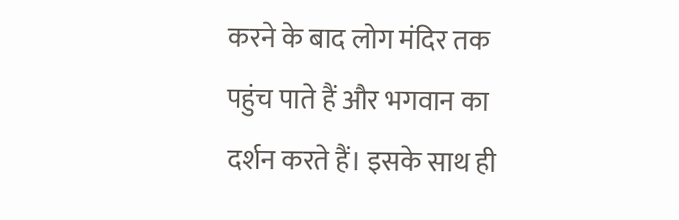करने के बाद लोग मंदिर तक पहुंच पाते हैं और भगवान का दर्शन करते हैं। इसके साथ ही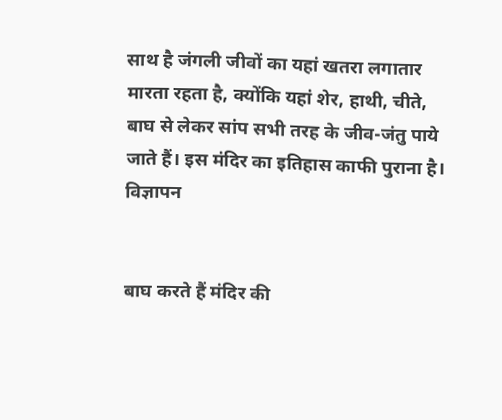साथ है जंगली जीवों का यहां खतरा लगातार मारता रहता है, क्योंकि यहां शेर, हाथी, चीते, बाघ से लेकर सांप सभी तरह के जीव-जंतु पाये जाते हैं। इस मंदिर का इतिहास काफी पुराना है।
विज्ञापन


बाघ करते हैं मंदिर की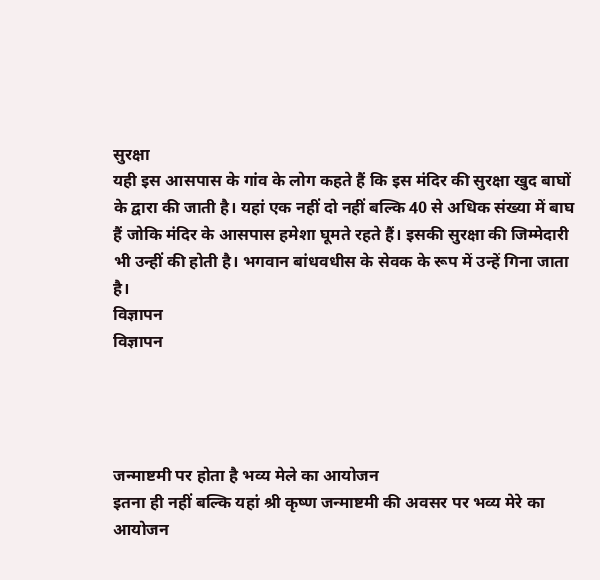सुरक्षा
यही इस आसपास के गांव के लोग कहते हैं कि इस मंदिर की सुरक्षा खुद बाघों के द्वारा की जाती है। यहां एक नहीं दो नहीं बल्कि 40 से अधिक संख्या में बाघ हैं जोकि मंदिर के आसपास हमेशा घूमते रहते हैं। इसकी सुरक्षा की जिम्मेदारी भी उन्हीं की होती है। भगवान बांधवधीस के सेवक के रूप में उन्हें गिना जाता है।
विज्ञापन
विज्ञापन




जन्माष्टमी पर होता है भव्य मेले का आयोजन
इतना ही नहीं बल्कि यहां श्री कृष्ण जन्माष्टमी की अवसर पर भव्य मेरे का आयोजन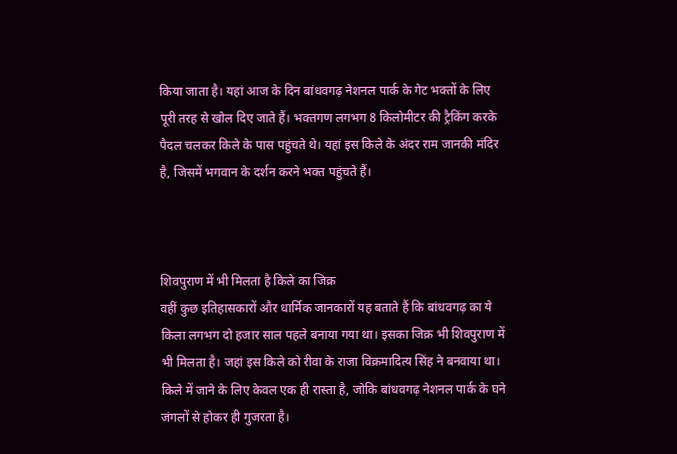किया जाता है। यहां आज के दिन बांधवगढ़ नेशनल पार्क के गेट भक्तों के लिए पूरी तरह से खोल दिए जाते हैं। भक्तगण लगभग 8 किलोमीटर की ट्रैकिंग करके पैदल चलकर किले के पास पहुंचते थे। यहां इस किले के अंदर राम जानकी मंदिर है, जिसमें भगवान के दर्शन करने भक्त पहुंचते हैं।



शिवपुराण में भी मिलता है किले का जिक्र
वहीं कुछ इतिहासकारों और धार्मिक जानकारों यह बताते हैं कि बांधवगढ़ का ये किला लगभग दो हजार साल पहले बनाया गया था। इसका जिक्र भी शिवपुराण में भी मिलता है। जहां इस किले को रीवा के राजा विक्रमादित्य सिंह ने बनवाया था। किले में जाने के लिए केवल एक ही रास्ता है, जोकि बांधवगढ़ नेशनल पार्क के घने जंगलों से होकर ही गुजरता है।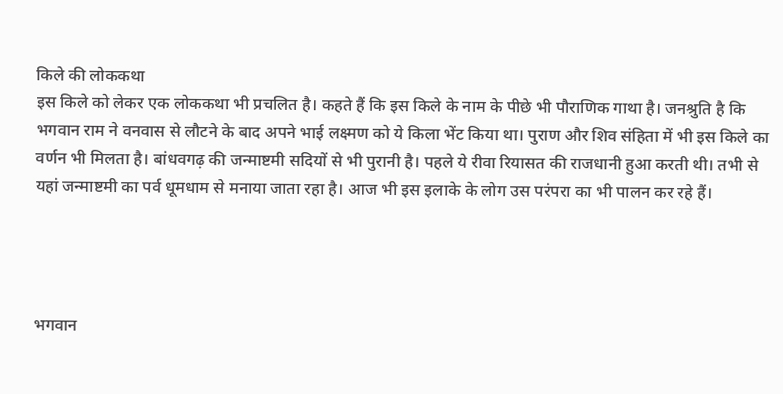किले की लोककथा
इस किले को लेकर एक लोककथा भी प्रचलित है। कहते हैं कि इस किले के नाम के पीछे भी पौराणिक गाथा है। जनश्रुति है कि भगवान राम ने वनवास से लौटने के बाद अपने भाई लक्ष्मण को ये किला भेंट किया था। पुराण और शिव संहिता में भी इस किले का वर्णन भी मिलता है। बांधवगढ़ की जन्माष्टमी सदियों से भी पुरानी है। पहले ये रीवा रियासत की राजधानी हुआ करती थी। तभी से यहां जन्माष्टमी का पर्व धूमधाम से मनाया जाता रहा है। आज भी इस इलाके के लोग उस परंपरा का भी पालन कर रहे हैं।




भगवान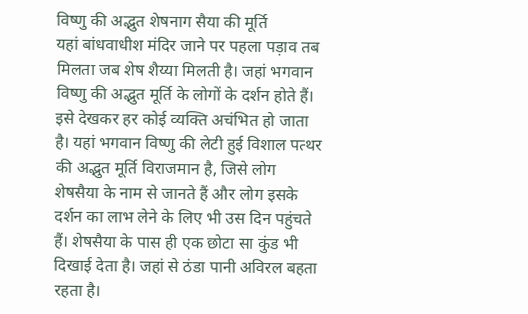विष्णु की अद्भुत शेषनाग सैया की मूर्ति
यहां बांधवाधीश मंदिर जाने पर पहला पड़ाव तब मिलता जब शेष शैय्या मिलती है। जहां भगवान विष्णु की अद्भुत मूर्ति के लोगों के दर्शन होते हैं। इसे देखकर हर कोई व्यक्ति अचंभित हो जाता है। यहां भगवान विष्णु की लेटी हुई विशाल पत्थर की अद्भुत मूर्ति विराजमान है, जिसे लोग शेषसैया के नाम से जानते हैं और लोग इसके दर्शन का लाभ लेने के लिए भी उस दिन पहुंचते हैं। शेषसैया के पास ही एक छोटा सा कुंड भी दिखाई देता है। जहां से ठंडा पानी अविरल बहता रहता है।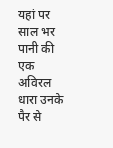यहां पर साल भर पानी की एक अविरल धारा उनके पैर से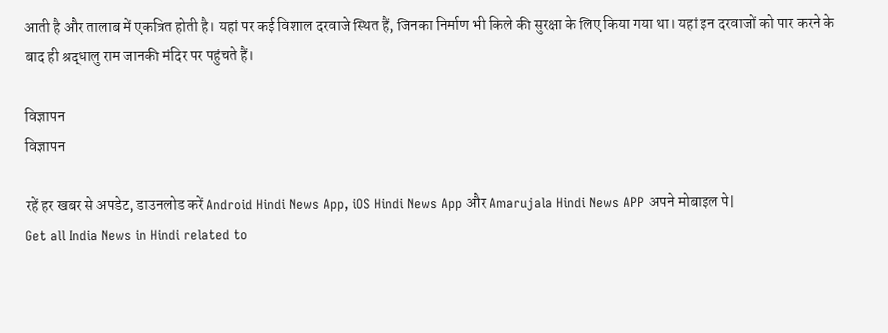आती है और तालाब में एकत्रित होती है। यहां पर कई विशाल दरवाजे स्थित हैं, जिनका निर्माण भी किले की सुरक्षा के लिए किया गया था। यहां इन दरवाजों को पार करने के बाद ही श्रद्धालु राम जानकी मंदिर पर पहुंचते हैं।

विज्ञापन
विज्ञापन

रहें हर खबर से अपडेट, डाउनलोड करें Android Hindi News App, iOS Hindi News App और Amarujala Hindi News APP अपने मोबाइल पे|
Get all India News in Hindi related to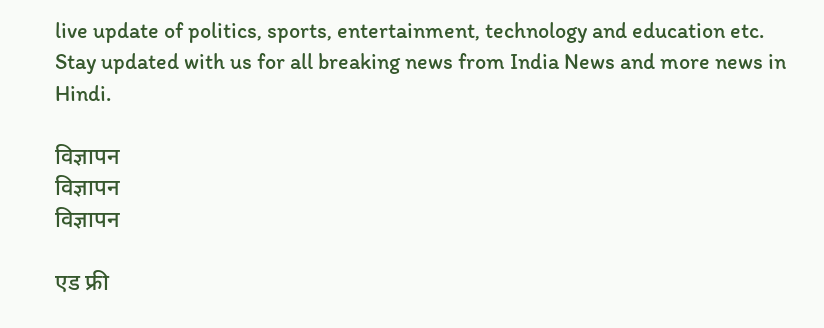live update of politics, sports, entertainment, technology and education etc. Stay updated with us for all breaking news from India News and more news in Hindi.

विज्ञापन
विज्ञापन
विज्ञापन

एड फ्री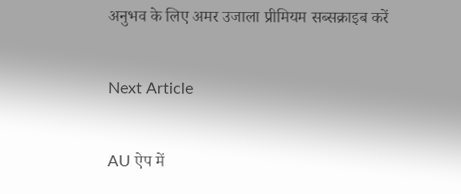अनुभव के लिए अमर उजाला प्रीमियम सब्सक्राइब करें

Next Article

AU ऐप में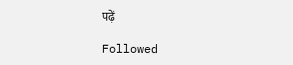पढ़ें

Followed